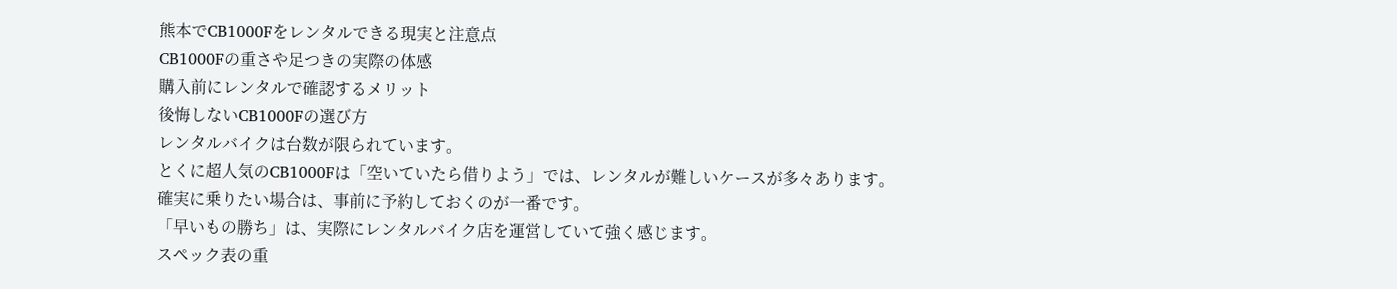熊本でCB1000Fをレンタルできる現実と注意点
CB1000Fの重さや足つきの実際の体感
購入前にレンタルで確認するメリット
後悔しないCB1000Fの選び方
レンタルバイクは台数が限られています。
とくに超人気のCB1000Fは「空いていたら借りよう」では、レンタルが難しいケースが多々あります。
確実に乗りたい場合は、事前に予約しておくのが一番です。
「早いもの勝ち」は、実際にレンタルバイク店を運営していて強く感じます。
スペック表の重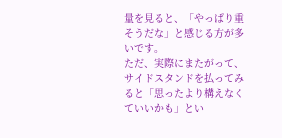量を見ると、「やっぱり重そうだな」と感じる方が多いです。
ただ、実際にまたがって、サイドスタンドを払ってみると「思ったより構えなくていいかも」とい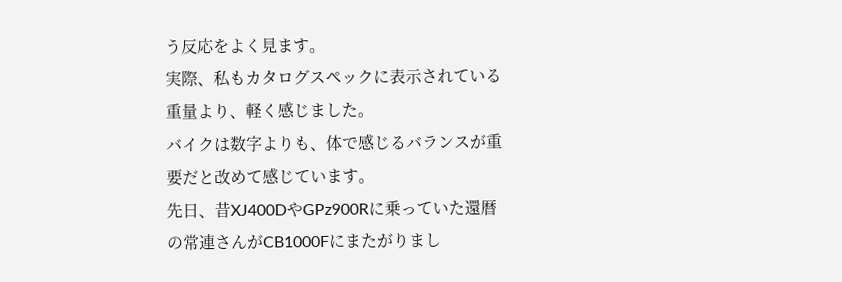う反応をよく見ます。
実際、私もカタログスペックに表示されている重量より、軽く感じました。
バイクは数字よりも、体で感じるバランスが重要だと改めて感じています。
先日、昔XJ400DやGPz900Rに乗っていた還暦の常連さんがCB1000Fにまたがりまし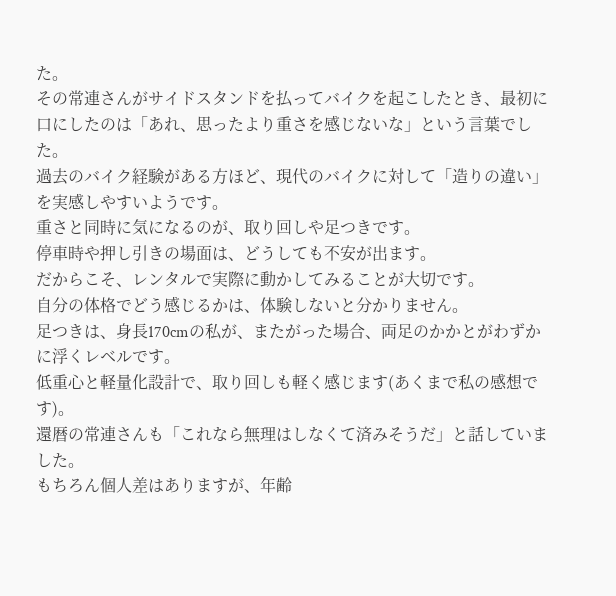た。
その常連さんがサイドスタンドを払ってバイクを起こしたとき、最初に口にしたのは「あれ、思ったより重さを感じないな」という言葉でした。
過去のバイク経験がある方ほど、現代のバイクに対して「造りの違い」を実感しやすいようです。
重さと同時に気になるのが、取り回しや足つきです。
停車時や押し引きの場面は、どうしても不安が出ます。
だからこそ、レンタルで実際に動かしてみることが大切です。
自分の体格でどう感じるかは、体験しないと分かりません。
足つきは、身長170cmの私が、またがった場合、両足のかかとがわずかに浮くレベルです。
低重心と軽量化設計で、取り回しも軽く感じます(あくまで私の感想です)。
還暦の常連さんも「これなら無理はしなくて済みそうだ」と話していました。
もちろん個人差はありますが、年齢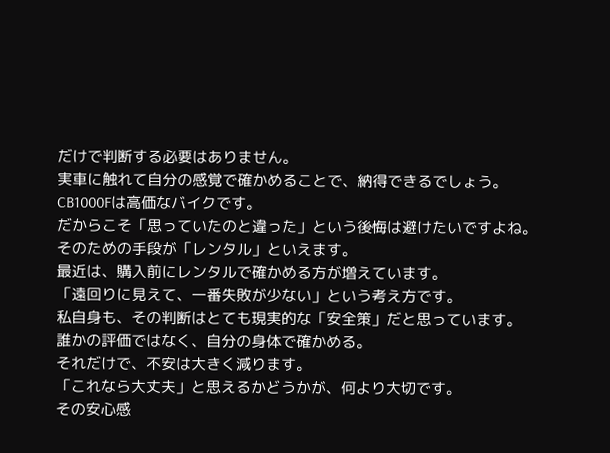だけで判断する必要はありません。
実車に触れて自分の感覚で確かめることで、納得できるでしょう。
CB1000Fは高価なバイクです。
だからこそ「思っていたのと違った」という後悔は避けたいですよね。
そのための手段が「レンタル」といえます。
最近は、購入前にレンタルで確かめる方が増えています。
「遠回りに見えて、一番失敗が少ない」という考え方です。
私自身も、その判断はとても現実的な「安全策」だと思っています。
誰かの評価ではなく、自分の身体で確かめる。
それだけで、不安は大きく減ります。
「これなら大丈夫」と思えるかどうかが、何より大切です。
その安心感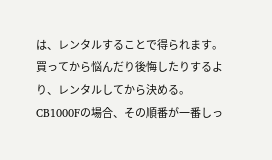は、レンタルすることで得られます。
買ってから悩んだり後悔したりするより、レンタルしてから決める。
CB1000Fの場合、その順番が一番しっ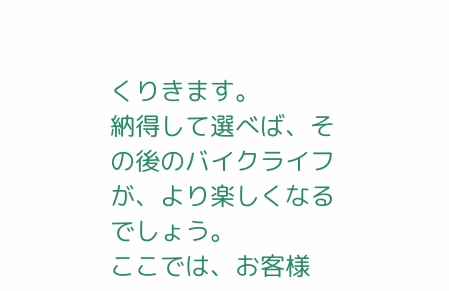くりきます。
納得して選べば、その後のバイクライフが、より楽しくなるでしょう。
ここでは、お客様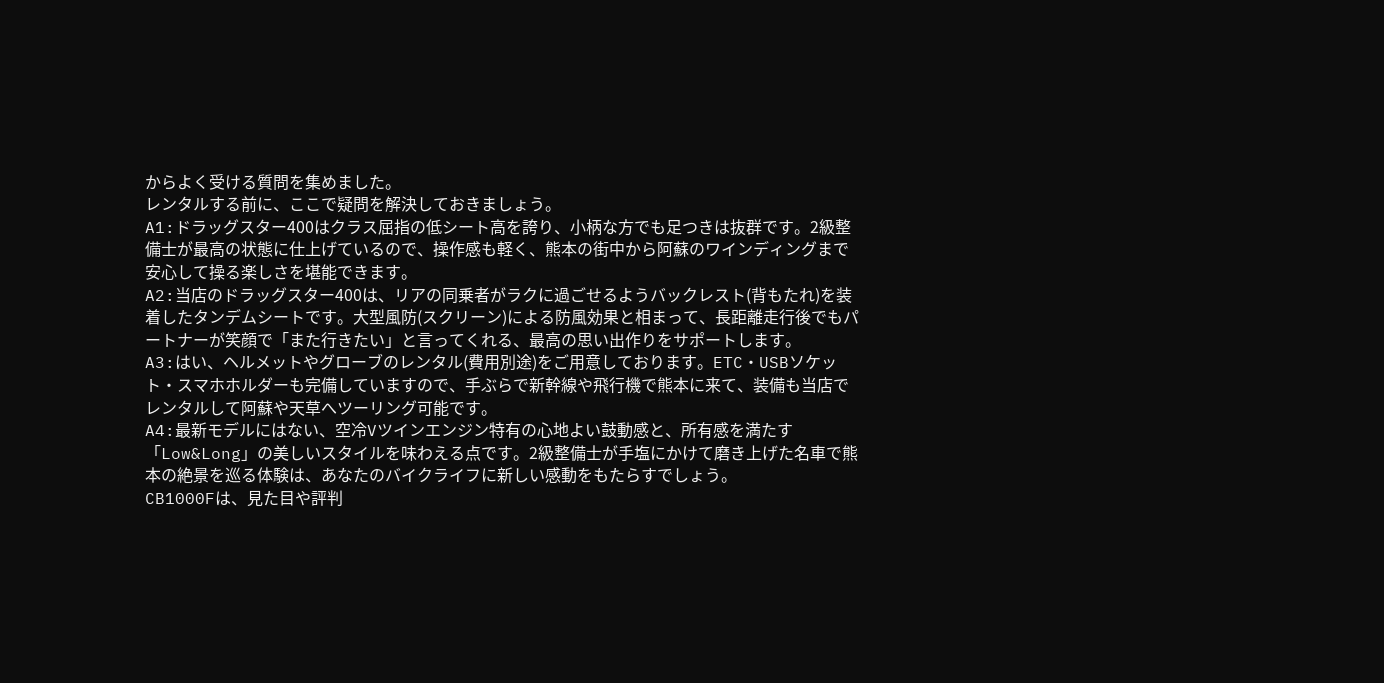からよく受ける質問を集めました。
レンタルする前に、ここで疑問を解決しておきましょう。
A1:ドラッグスター400はクラス屈指の低シート高を誇り、小柄な方でも足つきは抜群です。2級整備士が最高の状態に仕上げているので、操作感も軽く、熊本の街中から阿蘇のワインディングまで安心して操る楽しさを堪能できます。
A2:当店のドラッグスター400は、リアの同乗者がラクに過ごせるようバックレスト(背もたれ)を装着したタンデムシートです。大型風防(スクリーン)による防風効果と相まって、長距離走行後でもパートナーが笑顔で「また行きたい」と言ってくれる、最高の思い出作りをサポートします。
A3:はい、ヘルメットやグローブのレンタル(費用別途)をご用意しております。ETC・USBソケット・スマホホルダーも完備していますので、手ぶらで新幹線や飛行機で熊本に来て、装備も当店でレンタルして阿蘇や天草へツーリング可能です。
A4:最新モデルにはない、空冷Vツインエンジン特有の心地よい鼓動感と、所有感を満たす「Low&Long」の美しいスタイルを味わえる点です。2級整備士が手塩にかけて磨き上げた名車で熊本の絶景を巡る体験は、あなたのバイクライフに新しい感動をもたらすでしょう。
CB1000Fは、見た目や評判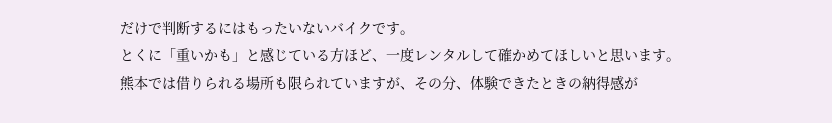だけで判断するにはもったいないバイクです。
とくに「重いかも」と感じている方ほど、一度レンタルして確かめてほしいと思います。
熊本では借りられる場所も限られていますが、その分、体験できたときの納得感が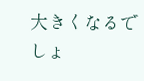大きくなるでしょ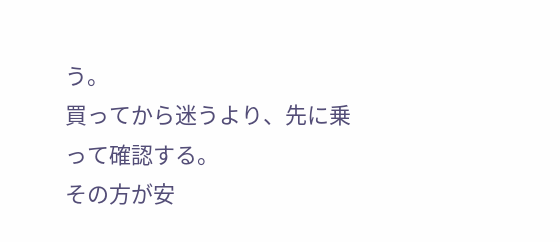う。
買ってから迷うより、先に乗って確認する。
その方が安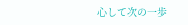心して次の一歩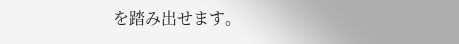を踏み出せます。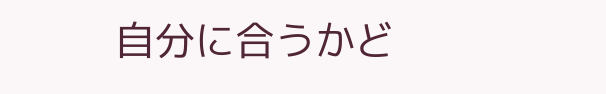自分に合うかど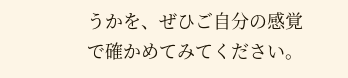うかを、ぜひご自分の感覚で確かめてみてください。